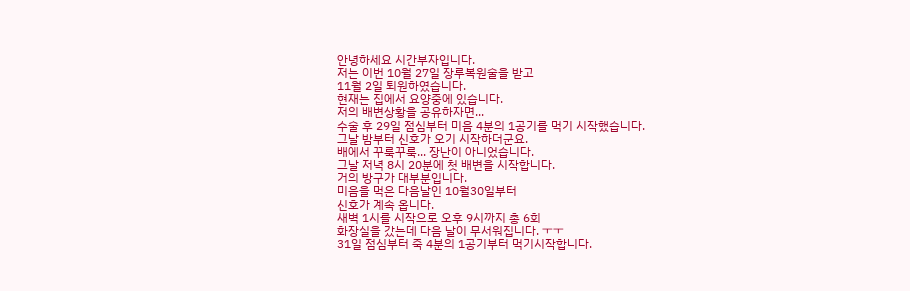안녕하세요 시간부자입니다.
저는 이번 10월 27일 장루복원술을 받고
11월 2일 퇴원하였습니다.
현재는 집에서 요양중에 있습니다.
저의 배변상황을 공유하자면...
수술 후 29일 점심부터 미음 4분의 1공기를 먹기 시작했습니다.
그날 밤부터 신호가 오기 시작하더군요.
배에서 꾸룩꾸룩... 장난이 아니었습니다.
그날 저녁 8시 20분에 첫 배변을 시작합니다.
거의 방구가 대부분입니다.
미음을 먹은 다음날인 10월30일부터
신호가 계속 옵니다.
새벽 1시를 시작으로 오후 9시까지 총 6회
화장실을 갔는데 다음 날이 무서워집니다. ㅜㅜ
31일 점심부터 죽 4분의 1공기부터 먹기시작합니다.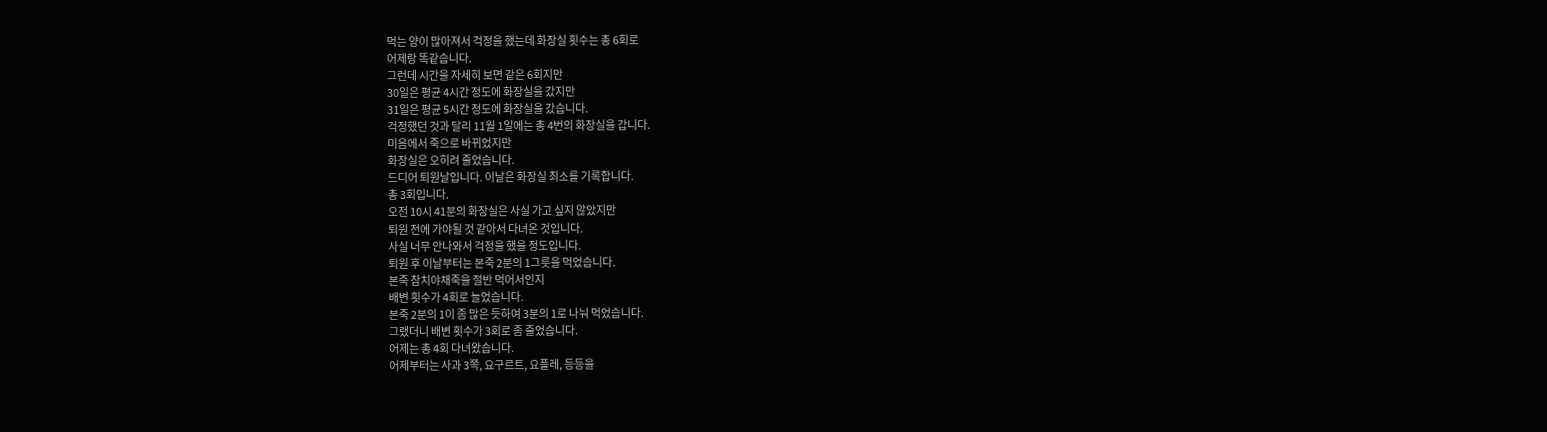먹는 양이 많아져서 걱정을 했는데 화장실 횟수는 총 6회로
어제랑 똑같습니다.
그런데 시간을 자세히 보면 같은 6회지만
30일은 평균 4시간 정도에 화장실을 갔지만
31일은 평균 5시간 정도에 화장실을 갔습니다.
걱정했던 것과 달리 11월 1일에는 총 4번의 화장실을 갑니다.
미음에서 죽으로 바뀌었지만
화장실은 오히려 줄었습니다.
드디어 퇴원날입니다. 이날은 화장실 최소를 기록합니다.
총 3회입니다.
오전 10시 41분의 화장실은 사실 가고 싶지 않았지만
퇴원 전에 가야될 것 같아서 다녀온 것입니다.
사실 너무 안나와서 걱정을 했을 정도입니다.
퇴원 후 이날부터는 본죽 2분의 1그릇을 먹었습니다.
본죽 참치야채죽을 절반 먹어서인지
배변 횟수가 4회로 늘었습니다.
본죽 2분의 1이 좀 많은 듯하여 3분의 1로 나눠 먹었습니다.
그랬더니 배변 횟수가 3회로 좀 줄었습니다.
어제는 총 4회 다녀왔습니다.
어제부터는 사과 3쪽, 요구르트, 요플레, 등등을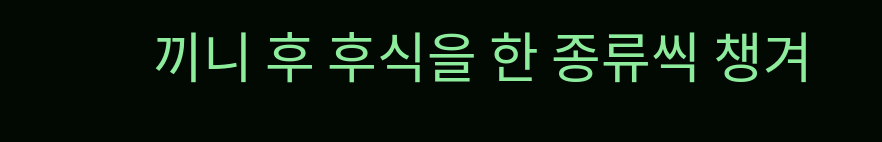끼니 후 후식을 한 종류씩 챙겨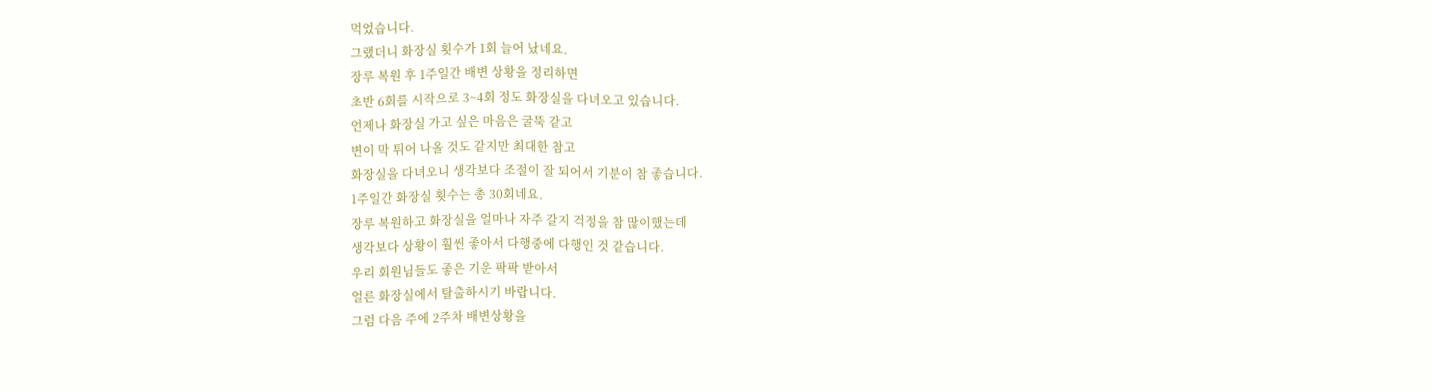먹었습니다.
그랬더니 화장실 횟수가 1회 늘어 났네요.
장루 복원 후 1주일간 배변 상황을 정리하면
초반 6회를 시작으로 3~4회 정도 화장실을 다녀오고 있습니다.
언제나 화장실 가고 싶은 마음은 굴뚝 같고
변이 막 튀어 나올 것도 같지만 최대한 참고
화장실을 다녀오니 생각보다 조절이 잘 되어서 기분이 참 좋습니다.
1주일간 화장실 횟수는 총 30회네요.
장루 복원하고 화장실을 얼마나 자주 갈지 걱정을 참 많이했는데
생각보다 상황이 훨씬 좋아서 다행중에 다행인 것 같습니다.
우리 회원님들도 좋은 기운 팍팍 받아서
얼른 화장실에서 탈출하시기 바랍니다.
그럼 다음 주에 2주차 배변상황을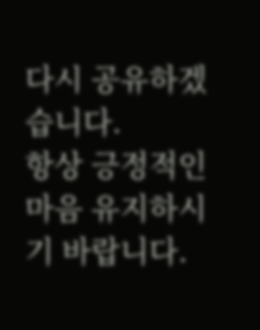다시 공유하겠습니다.
항상 긍정적인 마음 유지하시기 바랍니다.